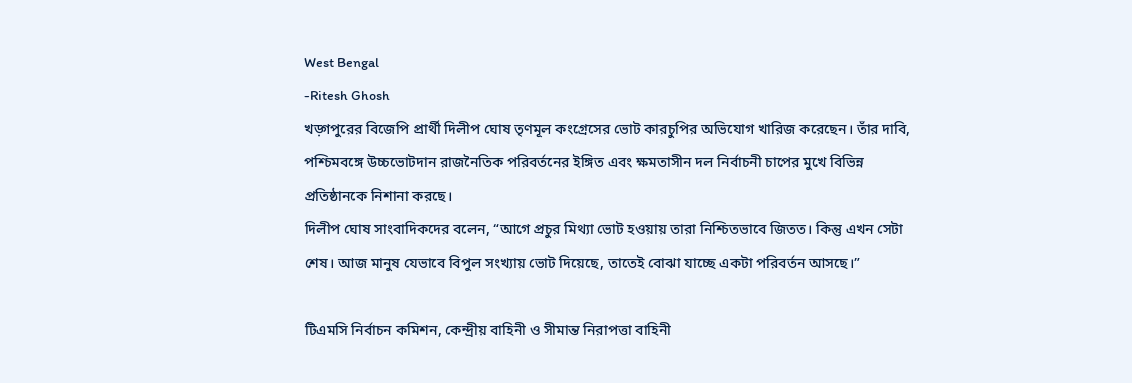West Bengal
-Ritesh Ghosh
খড়্গপুরের বিজেপি প্রার্থী দিলীপ ঘোষ তৃণমূল কংগ্রেসের ভোট কারচুপির অভিযোগ খারিজ করেছেন। তাঁর দাবি, পশ্চিমবঙ্গে উচ্চভোটদান রাজনৈতিক পরিবর্তনের ইঙ্গিত এবং ক্ষমতাসীন দল নির্বাচনী চাপের মুখে বিভিন্ন প্রতিষ্ঠানকে নিশানা করছে।
দিলীপ ঘোষ সাংবাদিকদের বলেন, “আগে প্রচুর মিথ্যা ভোট হওয়ায় তারা নিশ্চিতভাবে জিতত। কিন্তু এখন সেটা শেষ। আজ মানুষ যেভাবে বিপুল সংখ্যায় ভোট দিয়েছে, তাতেই বোঝা যাচ্ছে একটা পরিবর্তন আসছে।”

টিএমসি নির্বাচন কমিশন, কেন্দ্রীয় বাহিনী ও সীমান্ত নিরাপত্তা বাহিনী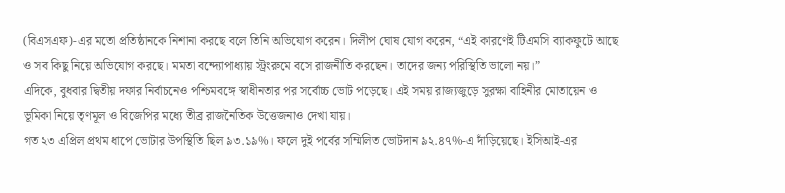(বিএসএফ)-এর মতো প্রতিষ্ঠানকে নিশানা করছে বলে তিনি অভিযোগ করেন। দিলীপ ঘোষ যোগ করেন, “এই কারণেই টিএমসি ব্যাকফুটে আছে ও সব কিছু নিয়ে অভিযোগ করছে। মমতা বন্দ্যোপাধ্যায় স্ট্রংরুমে বসে রাজনীতি করছেন। তাদের জন্য পরিস্থিতি ভালো নয়।”
এদিকে, বুধবার দ্বিতীয় দফার নির্বাচনেও পশ্চিমবঙ্গে স্বাধীনতার পর সর্বোচ্চ ভোট পড়েছে। এই সময় রাজ্যজুড়ে সুরক্ষা বাহিনীর মোতায়েন ও ভূমিকা নিয়ে তৃণমূল ও বিজেপির মধ্যে তীব্র রাজনৈতিক উত্তেজনাও দেখা যায়।
গত ২৩ এপ্রিল প্রথম ধাপে ভোটার উপস্থিতি ছিল ৯৩.১৯%। ফলে দুই পর্বের সম্মিলিত ভোটদান ৯২.৪৭%-এ দাঁড়িয়েছে। ইসিআই-এর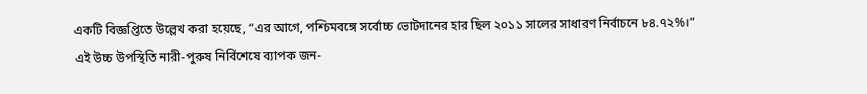একটি বিজ্ঞপ্তিতে উল্লেখ করা হয়েছে, “এর আগে, পশ্চিমবঙ্গে সর্বোচ্চ ভোটদানের হার ছিল ২০১১ সালের সাধারণ নির্বাচনে ৮৪.৭২%।”
এই উচ্চ উপস্থিতি নারী-পুরুষ নির্বিশেষে ব্যাপক জন-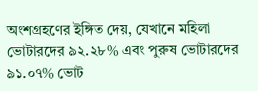অংশগ্রহণের ইঙ্গিত দেয়, যেখানে মহিলা ভোটারদের ৯২.২৮% এবং পুরুষ ভোটারদের ৯১.০৭% ভোট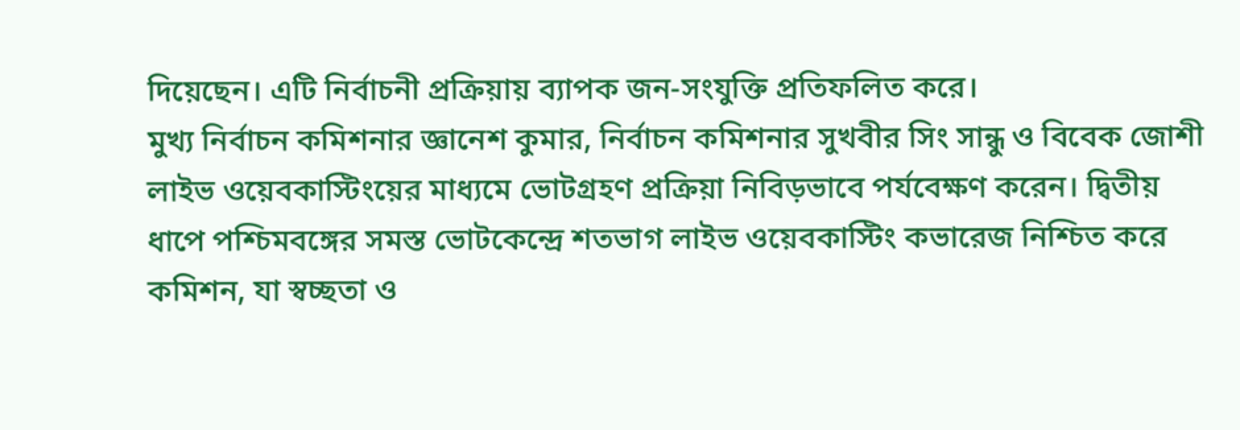দিয়েছেন। এটি নির্বাচনী প্রক্রিয়ায় ব্যাপক জন-সংযুক্তি প্রতিফলিত করে।
মুখ্য নির্বাচন কমিশনার জ্ঞানেশ কুমার, নির্বাচন কমিশনার সুখবীর সিং সান্ধু ও বিবেক জোশী লাইভ ওয়েবকাস্টিংয়ের মাধ্যমে ভোটগ্রহণ প্রক্রিয়া নিবিড়ভাবে পর্যবেক্ষণ করেন। দ্বিতীয় ধাপে পশ্চিমবঙ্গের সমস্ত ভোটকেন্দ্রে শতভাগ লাইভ ওয়েবকাস্টিং কভারেজ নিশ্চিত করে কমিশন, যা স্বচ্ছতা ও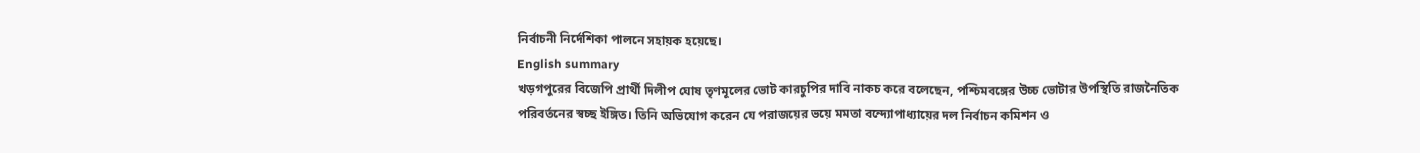নির্বাচনী নির্দেশিকা পালনে সহায়ক হয়েছে।
English summary
খড়গপুরের বিজেপি প্রার্থী দিলীপ ঘোষ তৃণমূলের ভোট কারচুপির দাবি নাকচ করে বলেছেন, পশ্চিমবঙ্গের উচ্চ ভোটার উপস্থিতি রাজনৈতিক পরিবর্তনের স্বচ্ছ ইঙ্গিত। তিনি অভিযোগ করেন যে পরাজয়ের ভয়ে মমতা বন্দ্যোপাধ্যায়ের দল নির্বাচন কমিশন ও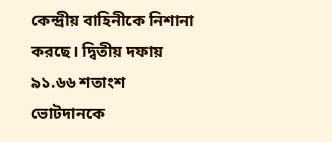কেন্দ্রীয় বাহিনীকে নিশানা করছে। দ্বিতীয় দফায় ৯১.৬৬ শতাংশ ভোটদানকে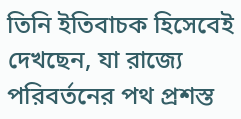তিনি ইতিবাচক হিসেবেই দেখছেন, যা রাজ্যে পরিবর্তনের পথ প্রশস্ত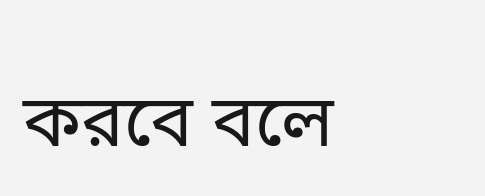করবে বলে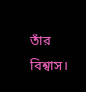তাঁর বিশ্বাস।